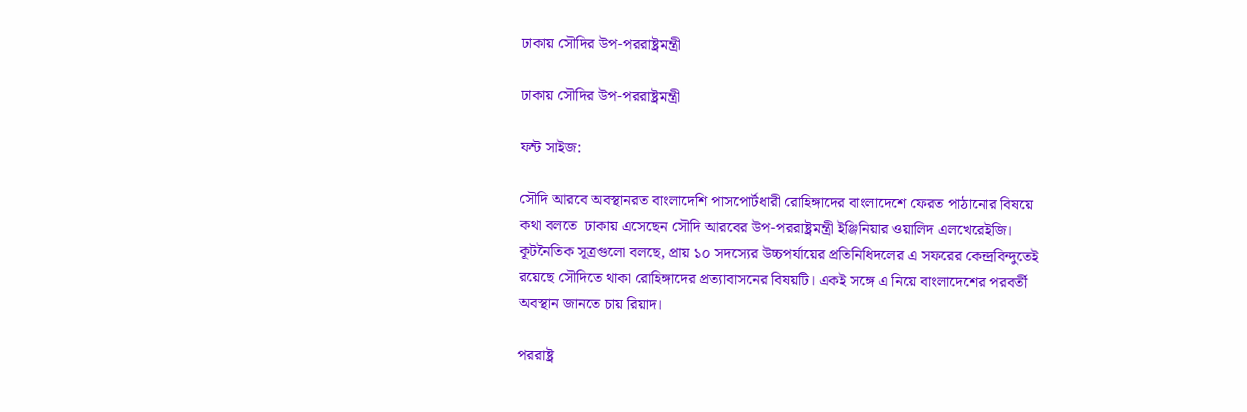ঢাকায় সৌদির উপ-পররাষ্ট্রমন্ত্রী

ঢাকায় সৌদির উপ-পররাষ্ট্রমন্ত্রী

ফন্ট সাইজ:

সৌদি আরবে অবস্থানরত বাংলাদেশি পাসপোর্টধারী রোহিঙ্গাদের বাংলাদেশে ফেরত পাঠানোর বিষয়ে কথা বলতে  ঢাকায় এসেছেন সৌদি আরবের উপ-পররাষ্ট্রমন্ত্রী ইঞ্জিনিয়ার ওয়ালিদ এলখেরেইজি। কূটনৈতিক সূত্রগুলো বলছে, প্রায় ১০ সদস্যের উচ্চপর্যায়ের প্রতিনিধিদলের এ সফরের কেন্দ্রবিন্দুতেই রয়েছে সৌদিতে থাকা রোহিঙ্গাদের প্রত্যাবাসনের বিষয়টি। একই সঙ্গে এ নিয়ে বাংলাদেশের পরবর্তী অবস্থান জানতে চায় রিয়াদ।

পররাষ্ট্র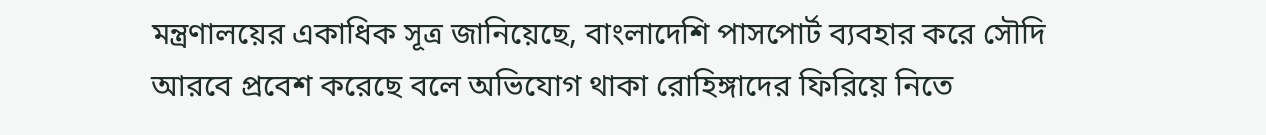মন্ত্রণালয়ের একাধিক সূত্র জানিয়েছে, বাংলাদেশি পাসপোর্ট ব্যবহার করে সৌদি আরবে প্রবেশ করেছে বলে অভিযোগ থাকা রোহিঙ্গাদের ফিরিয়ে নিতে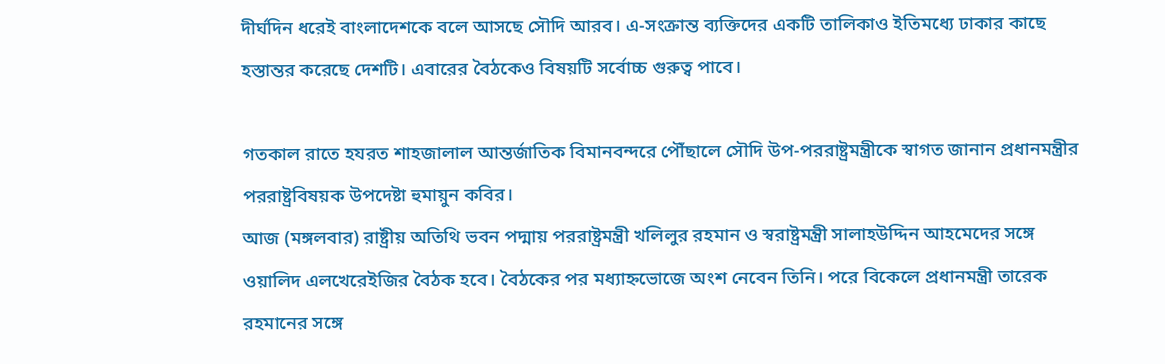দীর্ঘদিন ধরেই বাংলাদেশকে বলে আসছে সৌদি আরব। এ-সংক্রান্ত ব্যক্তিদের একটি তালিকাও ইতিমধ্যে ঢাকার কাছে হস্তান্তর করেছে দেশটি। এবারের বৈঠকেও বিষয়টি সর্বোচ্চ গুরুত্ব পাবে।

গতকাল রাতে হযরত শাহজালাল আন্তর্জাতিক বিমানবন্দরে পৌঁছালে সৌদি উপ-পররাষ্ট্রমন্ত্রীকে স্বাগত জানান প্রধানমন্ত্রীর পররাষ্ট্রবিষয়ক উপদেষ্টা হুমায়ুন কবির।
আজ (মঙ্গলবার) রাষ্ট্রীয় অতিথি ভবন পদ্মায় পররাষ্ট্রমন্ত্রী খলিলুর রহমান ও স্বরাষ্ট্রমন্ত্রী সালাহউদ্দিন আহমেদের সঙ্গে ওয়ালিদ এলখেরেইজির বৈঠক হবে। বৈঠকের পর মধ্যাহ্নভোজে অংশ নেবেন তিনি। পরে বিকেলে প্রধানমন্ত্রী তারেক রহমানের সঙ্গে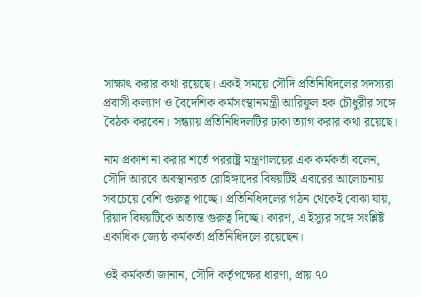সাক্ষাৎ করার কথা রয়েছে। একই সময়ে সৌদি প্রতিনিধিদলের সদস্যরা প্রবাসী কল্যাণ ও বৈদেশিক কর্মসংস্থানমন্ত্রী আরিফুল হক চৌধুরীর সঙ্গে বৈঠক করবেন। সন্ধ্যায় প্রতিনিধিদলটির ঢাকা ত্যাগ করার কথা রয়েছে।

নাম প্রকাশ না করার শর্তে পররাষ্ট্র মন্ত্রণালয়ের এক কর্মকর্তা বলেন, সৌদি আরবে অবস্থানরত রোহিঙ্গাদের বিষয়টিই এবারের আলোচনায় সবচেয়ে বেশি গুরুত্ব পাচ্ছে। প্রতিনিধিদলের গঠন থেকেই বোঝা যায়, রিয়াদ বিষয়টিকে অত্যন্ত গুরুত্ব দিচ্ছে। কারণ, এ ইস্যুর সঙ্গে সংশ্লিষ্ট একাধিক জ্যেষ্ঠ কর্মকর্তা প্রতিনিধিদলে রয়েছেন।

ওই কর্মকর্তা জানান, সৌদি কর্তৃপক্ষের ধারণা, প্রায় ৭০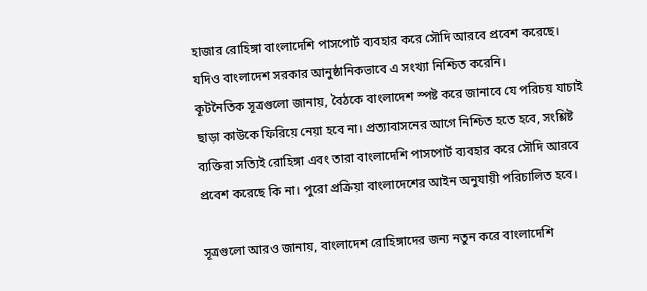হাজার রোহিঙ্গা বাংলাদেশি পাসপোর্ট ব্যবহার করে সৌদি আরবে প্রবেশ করেছে। যদিও বাংলাদেশ সরকার আনুষ্ঠানিকভাবে এ সংখ্যা নিশ্চিত করেনি।
কূটনৈতিক সূত্রগুলো জানায়, বৈঠকে বাংলাদেশ স্পষ্ট করে জানাবে যে পরিচয় যাচাই ছাড়া কাউকে ফিরিয়ে নেয়া হবে না। প্রত্যাবাসনের আগে নিশ্চিত হতে হবে, সংশ্লিষ্ট ব্যক্তিরা সত্যিই রোহিঙ্গা এবং তারা বাংলাদেশি পাসপোর্ট ব্যবহার করে সৌদি আরবে প্রবেশ করেছে কি না। পুরো প্রক্রিয়া বাংলাদেশের আইন অনুযায়ী পরিচালিত হবে।

সূত্রগুলো আরও জানায়, বাংলাদেশ রোহিঙ্গাদের জন্য নতুন করে বাংলাদেশি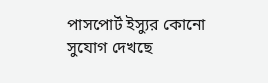পাসপোর্ট ইস্যুর কোনো সুযোগ দেখছে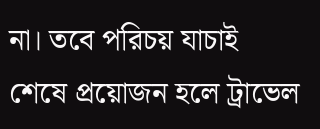না। তবে পরিচয় যাচাই শেষে প্রয়োজন হলে ট্রাভেল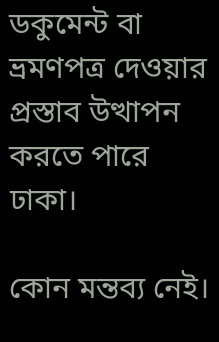ডকুমেন্ট বা ভ্রমণপত্র দেওয়ার প্রস্তাব উত্থাপন করতে পারে ঢাকা।

কোন মন্তব্য নেই।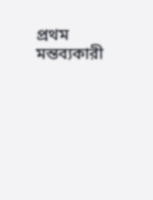প্রথম মন্তব্যকারী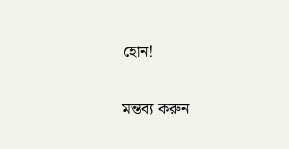হোন!

মন্তব্য করুন